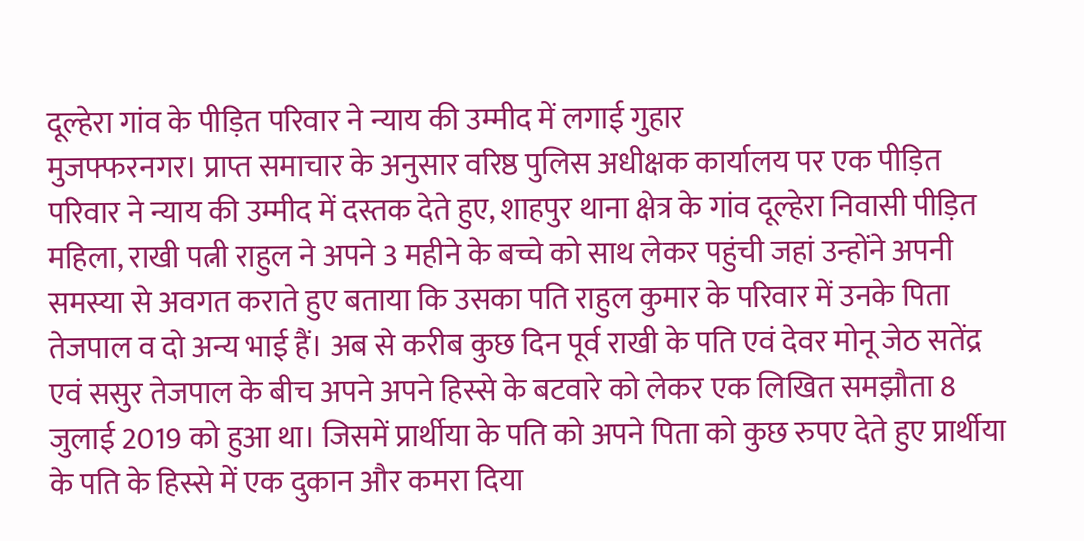दूल्हेरा गांव के पीड़ित परिवार ने न्याय की उम्मीद में लगाई गुहार
मुजफ्फरनगर। प्राप्त समाचार के अनुसार वरिष्ठ पुलिस अधीक्षक कार्यालय पर एक पीड़ित परिवार ने न्याय की उम्मीद में दस्तक देते हुए, शाहपुर थाना क्षेत्र के गांव दूल्हेरा निवासी पीड़ित महिला, राखी पत्नी राहुल ने अपने 3 महीने के बच्चे को साथ लेकर पहुंची जहां उन्होंने अपनी समस्या से अवगत कराते हुए बताया कि उसका पति राहुल कुमार के परिवार में उनके पिता तेजपाल व दो अन्य भाई हैं। अब से करीब कुछ दिन पूर्व राखी के पति एवं देवर मोनू जेठ सतेंद्र एवं ससुर तेजपाल के बीच अपने अपने हिस्से के बटवारे को लेकर एक लिखित समझौता 8 जुलाई 2019 को हुआ था। जिसमें प्रार्थीया के पति को अपने पिता को कुछ रुपए देते हुए प्रार्थीया के पति के हिस्से में एक दुकान और कमरा दिया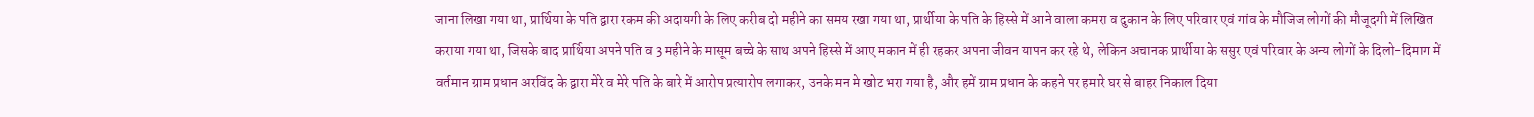जाना लिखा गया था, प्रार्थिया के पति द्वारा रकम की अदायगी के लिए करीब दो महीने का समय रखा गया था, प्रार्थीया के पति के हिस्से में आने वाला कमरा व दुकान के लिए परिवार एवं गांव के मौजिज लोगों की मौजूदगी में लिखित कराया गया था, जिसके बाद प्रार्थिया अपने पति व 3 महीने के मासूम बच्चे के साथ अपने हिस्से में आए मकान में ही रहकर अपना जीवन यापन कर रहे थे, लेकिन अचानक प्रार्थीया के ससुर एवं परिवार के अन्य लोगों के दिलो-दिमाग में वर्तमान ग्राम प्रधान अरविंद के द्वारा मेरे व मेरे पति के बारे में आरोप प्रत्यारोप लगाकर, उनके मन मे खोट भरा गया है, और हमें ग्राम प्रधान के कहने पर हमारे घर से बाहर निकाल दिया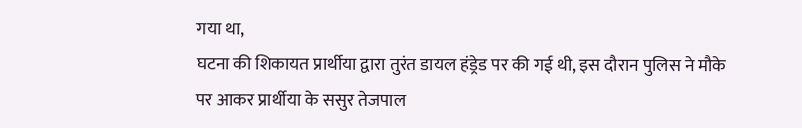गया था,
घटना की शिकायत प्रार्थीया द्वारा तुरंत डायल हंड्रेड पर की गई थी, इस दौरान पुलिस ने मौके पर आकर प्रार्थीया के ससुर तेजपाल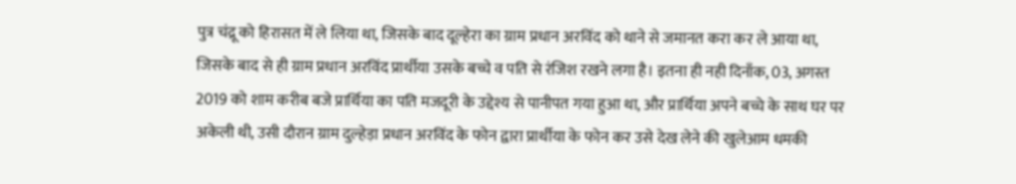पुत्र चंद्रू को हिरासत में ले लिया था, जिसके बाद दूल्हेरा का ग्राम प्रधान अरविंद को थाने से जमानत करा कर ले आया था, जिसके बाद से ही ग्राम प्रधान अरविंद प्रार्थीया उसके बच्चे व पति से रंजिश रखने लगा है। इतना ही नही दिनाँक, 03, अगस्त 2019 को शाम करीब बजे प्रार्थिया का पति मजदूरी के उद्देश्य से पानीपत गया हुआ था, और प्रार्थिया अपने बच्चे के साथ घर पर अकेली थी, उसी दौरान ग्राम दुल्हेड़ा प्रधान अरविंद के फोन द्वारा प्रार्थीया के फोन कर उसे देख लेने की खुलेआम धमकी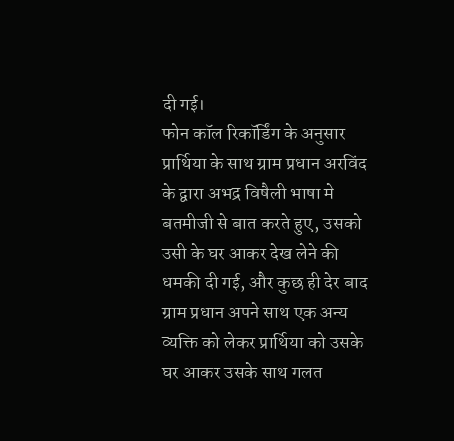दी गई।
फोन कॉल रिकॉर्डिंग के अनुसार प्रार्थिया के साथ ग्राम प्रधान अरविंद के द्वारा अभद्र विषैली भाषा मे बतमीजी से बात करते हुए, उसको उसी के घर आकर देख लेने की धमकी दी गई, और कुछ ही देर बाद ग्राम प्रधान अपने साथ एक अन्य व्यक्ति को लेकर प्रार्थिया को उसके घर आकर उसके साथ गलत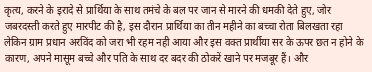कृत्य, करने के इरादे से प्रार्थिया के साथ तमंचे के बल पर जान से मारने की धमकी देते हुए, जोर जबरदस्ती करते हुए मारपीट की है, इस दौरान प्रार्थिया का तीन महीने का बच्चा रोता बिलखता रहा लेकिन ग्राम प्रधान अरविंद को जरा भी रहम नही आया और इस वक्त प्रार्थीया सर के ऊपर छत न होने के कारण, अपने मासूम बच्चे और पति के साथ दर बदर की ठोकरें खाने पर मजबूर हैं। और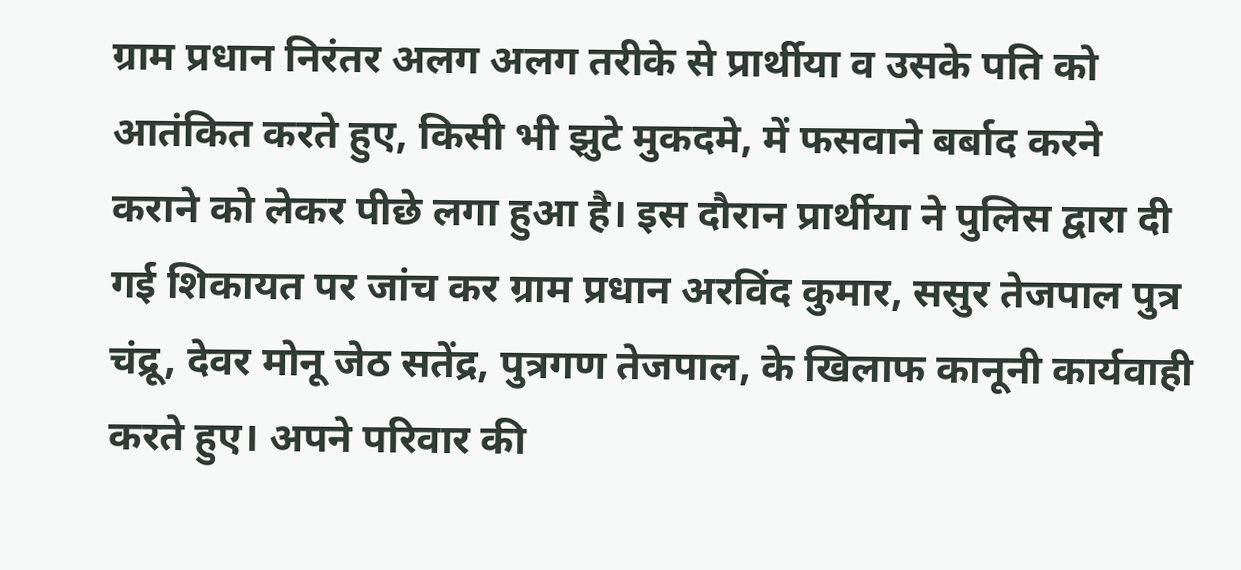ग्राम प्रधान निरंतर अलग अलग तरीके से प्रार्थीया व उसके पति को आतंकित करते हुए, किसी भी झुटे मुकदमे, में फसवाने बर्बाद करने कराने को लेकर पीछे लगा हुआ है। इस दौरान प्रार्थीया ने पुलिस द्वारा दी गई शिकायत पर जांच कर ग्राम प्रधान अरविंद कुमार, ससुर तेजपाल पुत्र चंद्रू, देवर मोनू जेठ सतेंद्र, पुत्रगण तेजपाल, के खिलाफ कानूनी कार्यवाही करते हुए। अपने परिवार की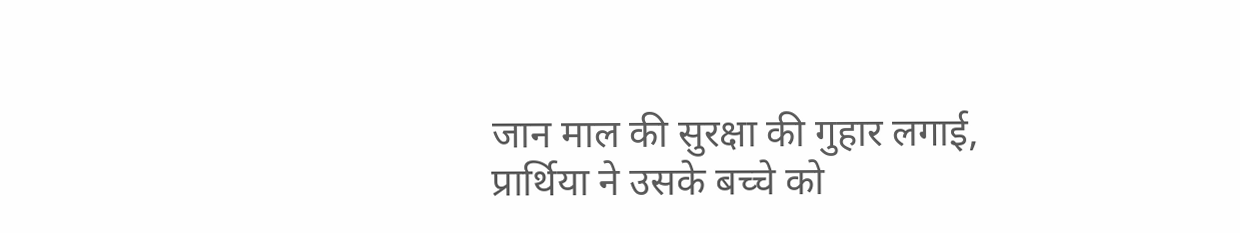जान माल की सुरक्षा की गुहार लगाई, प्रार्थिया ने उसके बच्चे को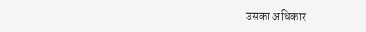उसका अधिकार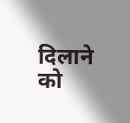दिलाने को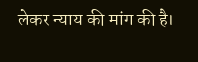लेकर न्याय की मांग की है।